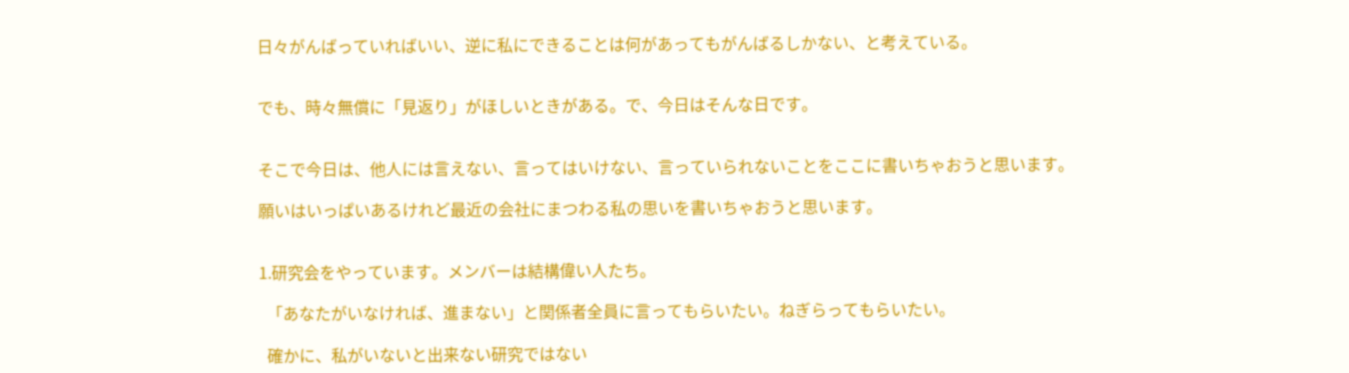日々がんばっていればいい、逆に私にできることは何があってもがんばるしかない、と考えている。


でも、時々無償に「見返り」がほしいときがある。で、今日はそんな日です。


そこで今日は、他人には言えない、言ってはいけない、言っていられないことをここに書いちゃおうと思います。

願いはいっぱいあるけれど最近の会社にまつわる私の思いを書いちゃおうと思います。


1.研究会をやっています。メンバーは結構偉い人たち。

  「あなたがいなければ、進まない」と関係者全員に言ってもらいたい。ねぎらってもらいたい。

  確かに、私がいないと出来ない研究ではない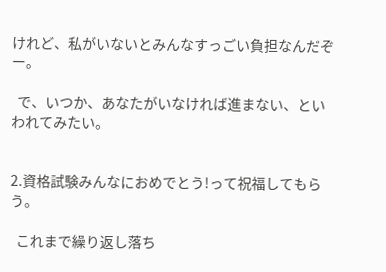けれど、私がいないとみんなすっごい負担なんだぞー。

  で、いつか、あなたがいなければ進まない、といわれてみたい。


2.資格試験みんなにおめでとう!って祝福してもらう。

  これまで繰り返し落ち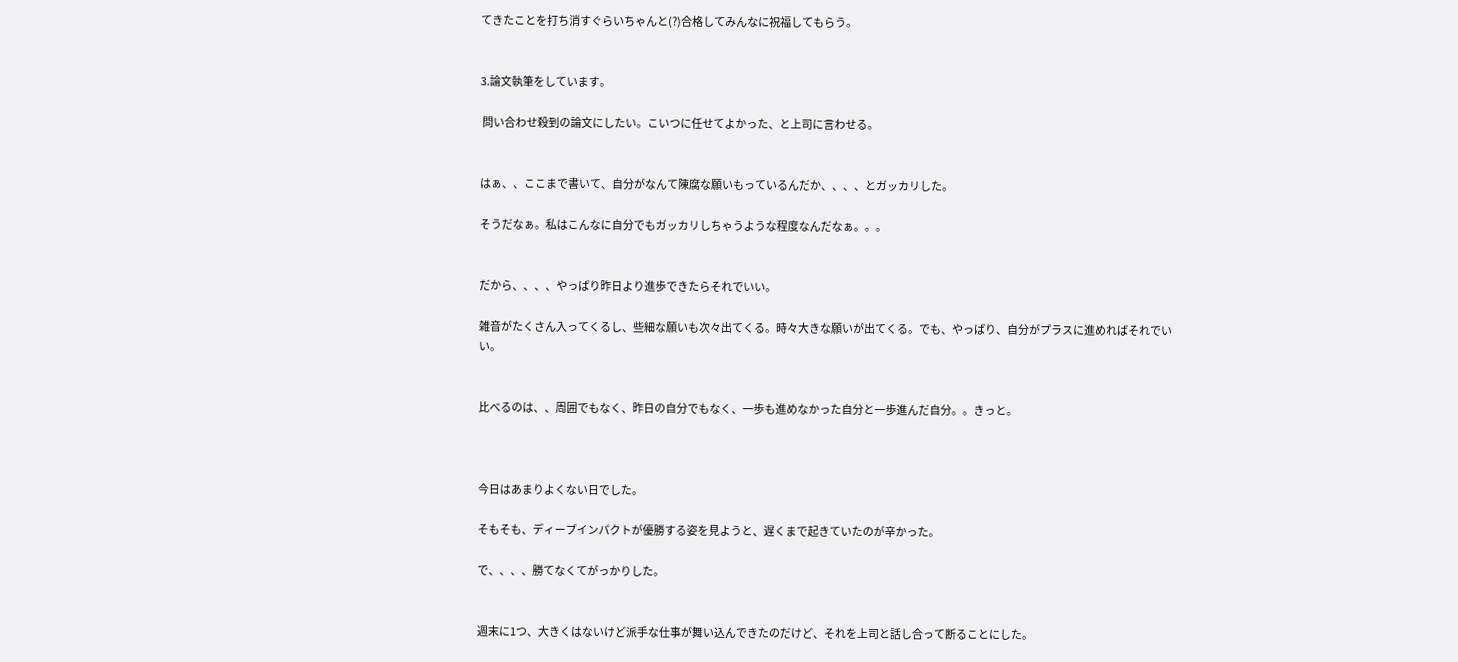てきたことを打ち消すぐらいちゃんと(?)合格してみんなに祝福してもらう。


3.論文執筆をしています。

 問い合わせ殺到の論文にしたい。こいつに任せてよかった、と上司に言わせる。


はぁ、、ここまで書いて、自分がなんて陳腐な願いもっているんだか、、、、とガッカリした。

そうだなぁ。私はこんなに自分でもガッカリしちゃうような程度なんだなぁ。。。


だから、、、、やっぱり昨日より進歩できたらそれでいい。

雑音がたくさん入ってくるし、些細な願いも次々出てくる。時々大きな願いが出てくる。でも、やっぱり、自分がプラスに進めればそれでいい。


比べるのは、、周囲でもなく、昨日の自分でもなく、一歩も進めなかった自分と一歩進んだ自分。。きっと。



今日はあまりよくない日でした。

そもそも、ディープインパクトが優勝する姿を見ようと、遅くまで起きていたのが辛かった。

で、、、、勝てなくてがっかりした。


週末に1つ、大きくはないけど派手な仕事が舞い込んできたのだけど、それを上司と話し合って断ることにした。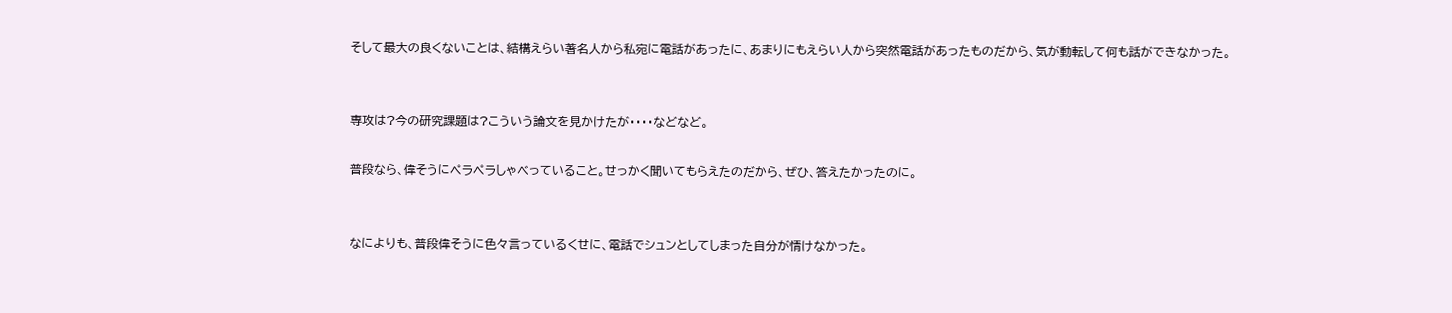そして最大の良くないことは、結構えらい著名人から私宛に電話があったに、あまりにもえらい人から突然電話があったものだから、気が動転して何も話ができなかった。


専攻は?今の研究課題は?こういう論文を見かけたが・・・・などなど。

普段なら、偉そうにペラペラしゃべっていること。せっかく聞いてもらえたのだから、ぜひ、答えたかったのに。


なによりも、普段偉そうに色々言っているくせに、電話でシュンとしてしまった自分が情けなかった。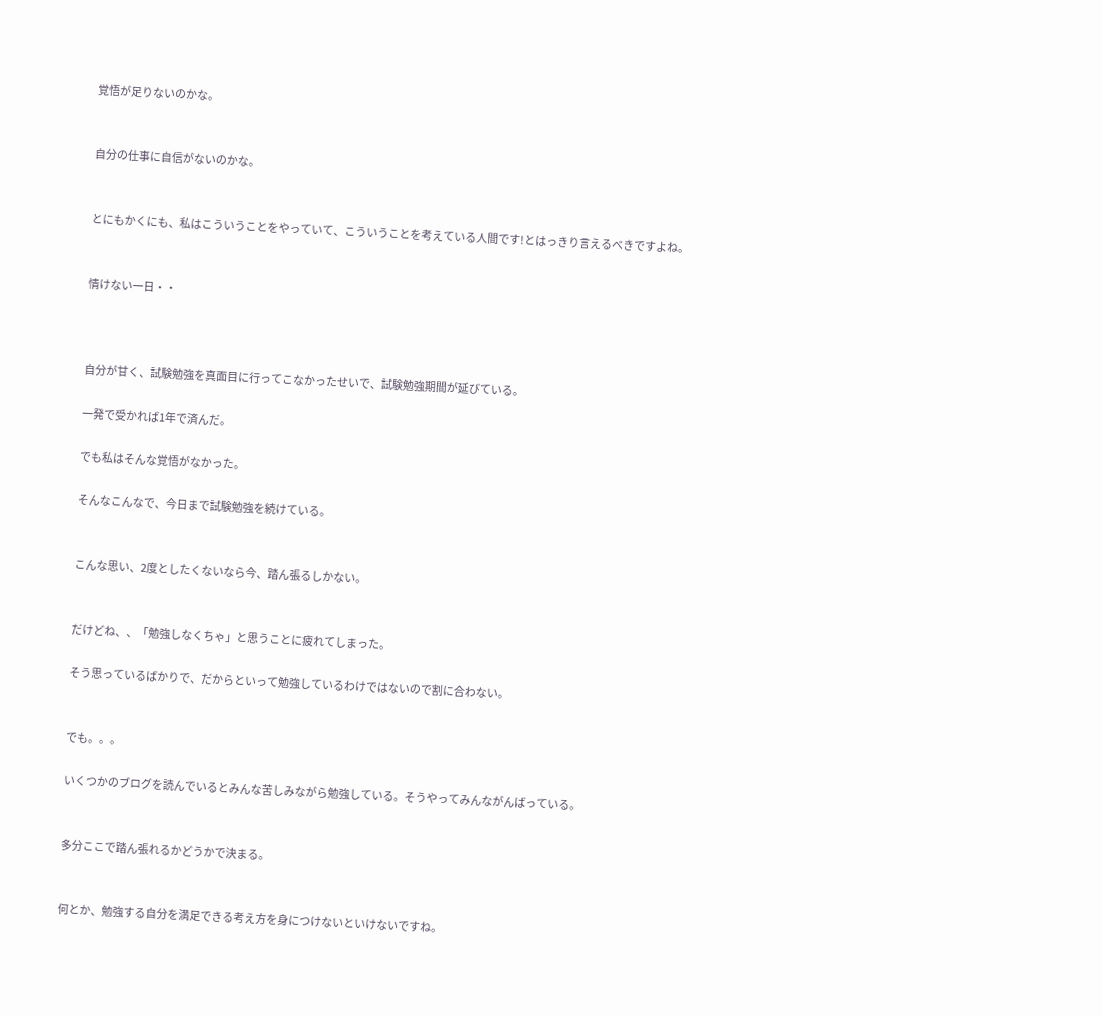覚悟が足りないのかな。


自分の仕事に自信がないのかな。


とにもかくにも、私はこういうことをやっていて、こういうことを考えている人間です!とはっきり言えるべきですよね。


情けない一日・・



自分が甘く、試験勉強を真面目に行ってこなかったせいで、試験勉強期間が延びている。

一発で受かれば1年で済んだ。

でも私はそんな覚悟がなかった。

そんなこんなで、今日まで試験勉強を続けている。


こんな思い、2度としたくないなら今、踏ん張るしかない。


だけどね、、「勉強しなくちゃ」と思うことに疲れてしまった。

そう思っているばかりで、だからといって勉強しているわけではないので割に合わない。


でも。。。

いくつかのブログを読んでいるとみんな苦しみながら勉強している。そうやってみんながんばっている。


多分ここで踏ん張れるかどうかで決まる。


何とか、勉強する自分を満足できる考え方を身につけないといけないですね。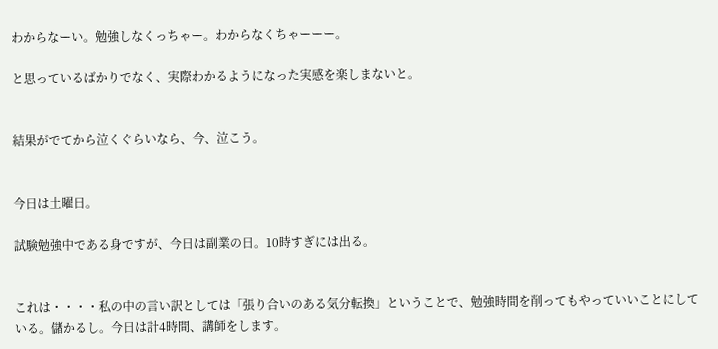わからなーい。勉強しなくっちゃー。わからなくちゃーーー。

と思っているばかりでなく、実際わかるようになった実感を楽しまないと。


結果がでてから泣くぐらいなら、今、泣こう。


今日は土曜日。

試験勉強中である身ですが、今日は副業の日。10時すぎには出る。


これは・・・・私の中の言い訳としては「張り合いのある気分転換」ということで、勉強時間を削ってもやっていいことにしている。儲かるし。今日は計4時間、講師をします。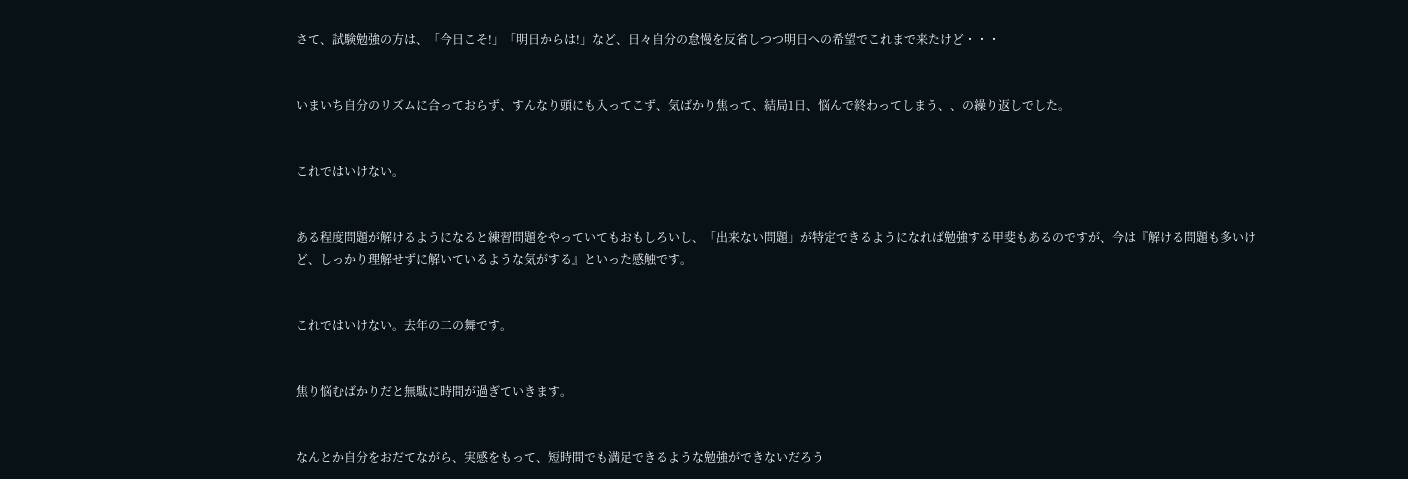さて、試験勉強の方は、「今日こそ!」「明日からは!」など、日々自分の怠慢を反省しつつ明日への希望でこれまで来たけど・・・


いまいち自分のリズムに合っておらず、すんなり頭にも入ってこず、気ばかり焦って、結局1日、悩んで終わってしまう、、の繰り返しでした。


これではいけない。


ある程度問題が解けるようになると練習問題をやっていてもおもしろいし、「出来ない問題」が特定できるようになれば勉強する甲斐もあるのですが、今は『解ける問題も多いけど、しっかり理解せずに解いているような気がする』といった感触です。


これではいけない。去年の二の舞です。


焦り悩むばかりだと無駄に時間が過ぎていきます。


なんとか自分をおだてながら、実感をもって、短時間でも満足できるような勉強ができないだろう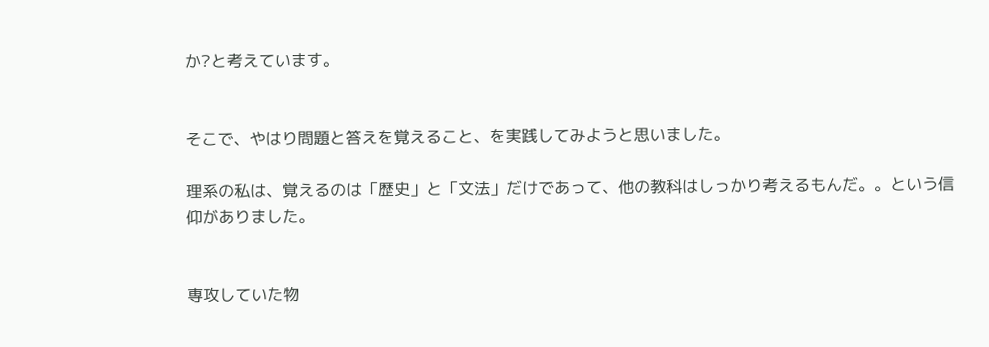か?と考えています。


そこで、やはり問題と答えを覚えること、を実践してみようと思いました。

理系の私は、覚えるのは「歴史」と「文法」だけであって、他の教科はしっかり考えるもんだ。。という信仰がありました。


専攻していた物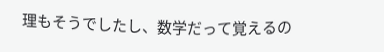理もそうでしたし、数学だって覚えるの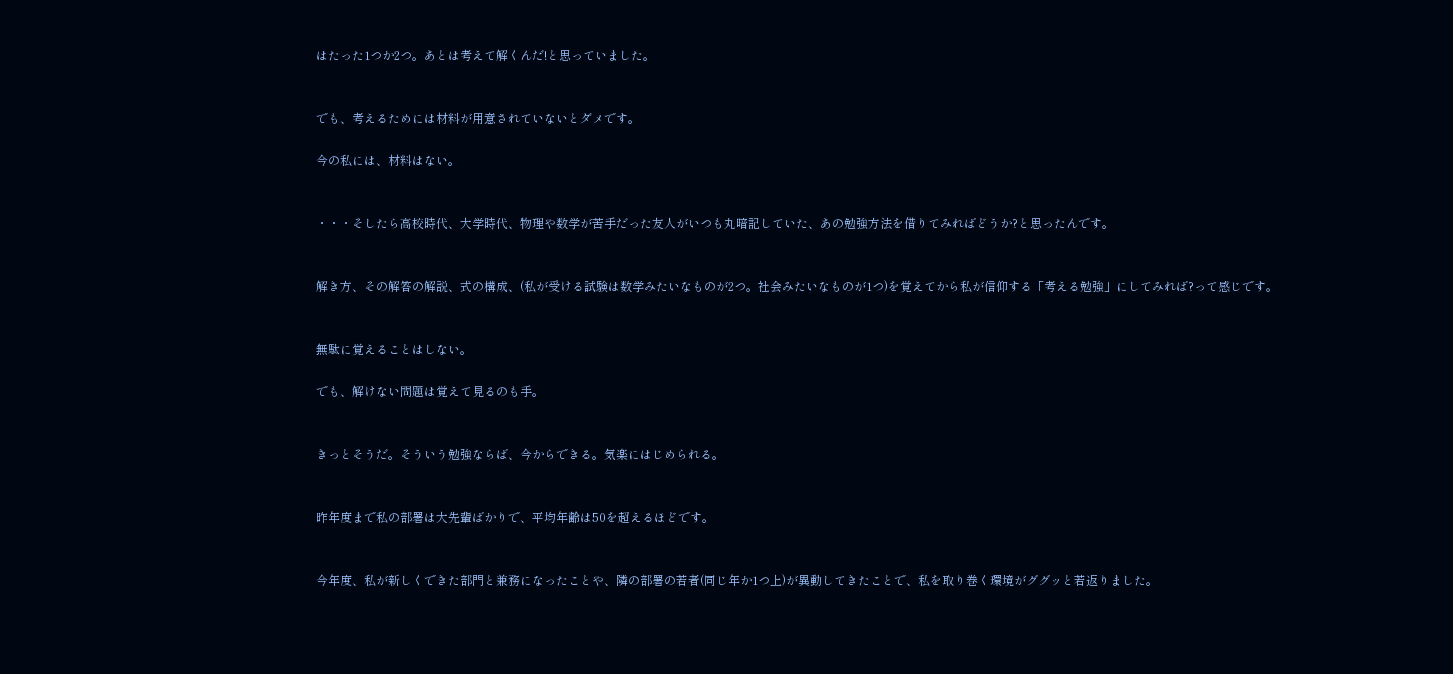はたった1つか2つ。あとは考えて解くんだ!と思っていました。


でも、考えるためには材料が用意されていないとダメです。

今の私には、材料はない。


・・・そしたら高校時代、大学時代、物理や数学が苦手だった友人がいつも丸暗記していた、あの勉強方法を借りてみればどうか?と思ったんです。


解き方、その解答の解説、式の構成、(私が受ける試験は数学みたいなものが2つ。社会みたいなものが1つ)を覚えてから私が信仰する「考える勉強」にしてみれば?って感じです。


無駄に覚えることはしない。

でも、解けない問題は覚えて見るのも手。


きっとそうだ。そういう勉強ならば、今からできる。気楽にはじめられる。


昨年度まで私の部署は大先輩ばかりで、平均年齢は50を超えるほどです。


今年度、私が新しくできた部門と兼務になったことや、隣の部署の若者(同じ年か1つ上)が異動してきたことで、私を取り巻く環境がググッと若返りました。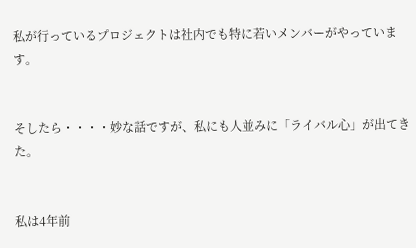私が行っているプロジェクトは社内でも特に若いメンバーがやっています。


そしたら・・・・妙な話ですが、私にも人並みに「ライバル心」が出てきた。


私は4年前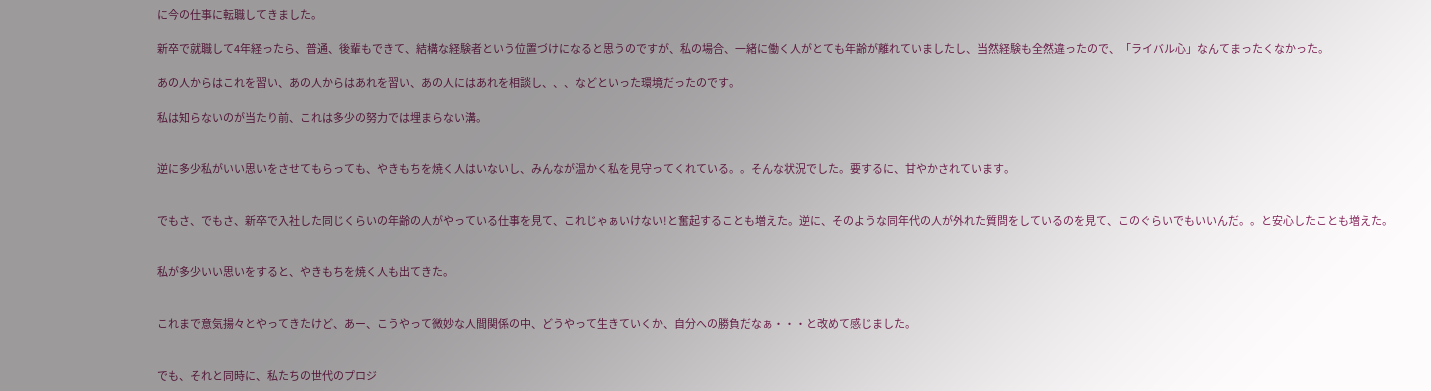に今の仕事に転職してきました。

新卒で就職して4年経ったら、普通、後輩もできて、結構な経験者という位置づけになると思うのですが、私の場合、一緒に働く人がとても年齢が離れていましたし、当然経験も全然違ったので、「ライバル心」なんてまったくなかった。

あの人からはこれを習い、あの人からはあれを習い、あの人にはあれを相談し、、、などといった環境だったのです。

私は知らないのが当たり前、これは多少の努力では埋まらない溝。


逆に多少私がいい思いをさせてもらっても、やきもちを焼く人はいないし、みんなが温かく私を見守ってくれている。。そんな状況でした。要するに、甘やかされています。


でもさ、でもさ、新卒で入社した同じくらいの年齢の人がやっている仕事を見て、これじゃぁいけない!と奮起することも増えた。逆に、そのような同年代の人が外れた質問をしているのを見て、このぐらいでもいいんだ。。と安心したことも増えた。


私が多少いい思いをすると、やきもちを焼く人も出てきた。


これまで意気揚々とやってきたけど、あー、こうやって微妙な人間関係の中、どうやって生きていくか、自分への勝負だなぁ・・・と改めて感じました。


でも、それと同時に、私たちの世代のプロジ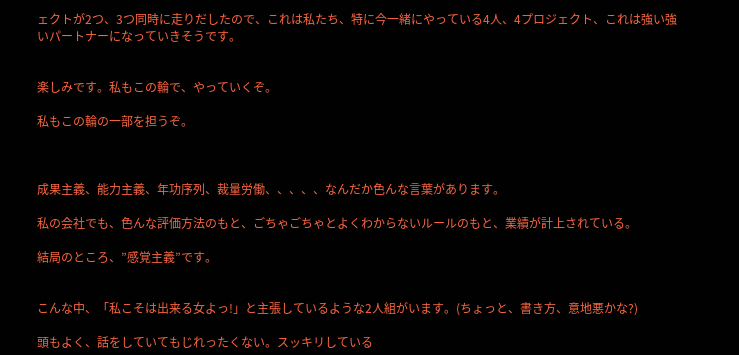ェクトが2つ、3つ同時に走りだしたので、これは私たち、特に今一緒にやっている4人、4プロジェクト、これは強い強いパートナーになっていきそうです。


楽しみです。私もこの輪で、やっていくぞ。

私もこの輪の一部を担うぞ。



成果主義、能力主義、年功序列、裁量労働、、、、、なんだか色んな言葉があります。

私の会社でも、色んな評価方法のもと、ごちゃごちゃとよくわからないルールのもと、業績が計上されている。

結局のところ、”感覚主義”です。


こんな中、「私こそは出来る女よっ!」と主張しているような2人組がいます。(ちょっと、書き方、意地悪かな?)

頭もよく、話をしていてもじれったくない。スッキリしている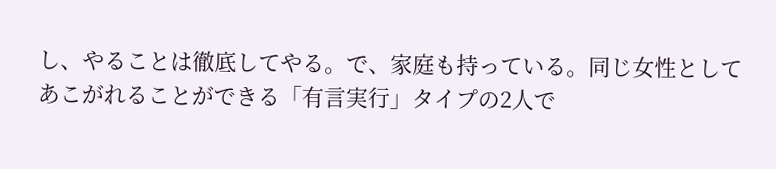し、やることは徹底してやる。で、家庭も持っている。同じ女性としてあこがれることができる「有言実行」タイプの2人で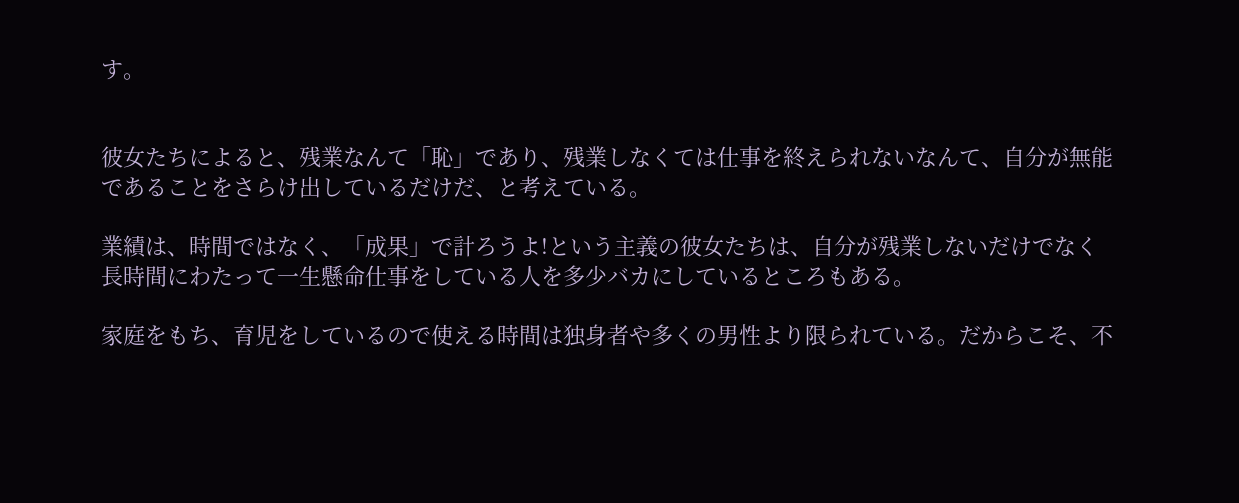す。


彼女たちによると、残業なんて「恥」であり、残業しなくては仕事を終えられないなんて、自分が無能であることをさらけ出しているだけだ、と考えている。

業績は、時間ではなく、「成果」で計ろうよ!という主義の彼女たちは、自分が残業しないだけでなく長時間にわたって一生懸命仕事をしている人を多少バカにしているところもある。

家庭をもち、育児をしているので使える時間は独身者や多くの男性より限られている。だからこそ、不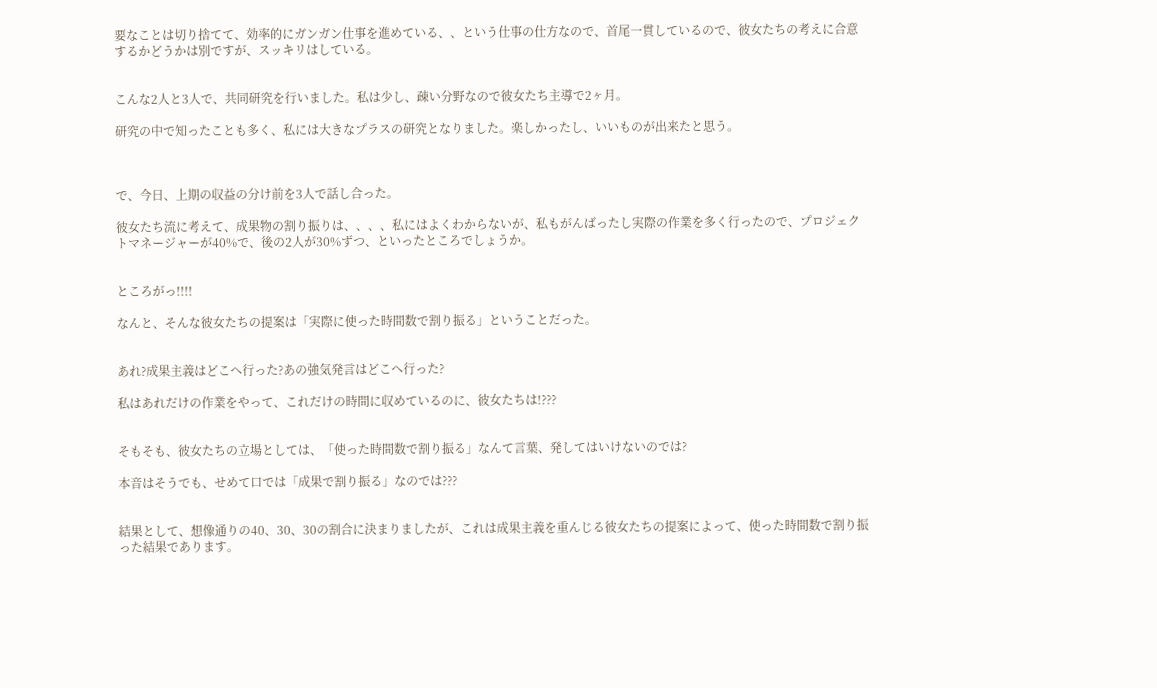要なことは切り捨てて、効率的にガンガン仕事を進めている、、という仕事の仕方なので、首尾一貫しているので、彼女たちの考えに合意するかどうかは別ですが、スッキリはしている。


こんな2人と3人で、共同研究を行いました。私は少し、疎い分野なので彼女たち主導で2ヶ月。

研究の中で知ったことも多く、私には大きなプラスの研究となりました。楽しかったし、いいものが出来たと思う。



で、今日、上期の収益の分け前を3人で話し合った。

彼女たち流に考えて、成果物の割り振りは、、、、私にはよくわからないが、私もがんばったし実際の作業を多く行ったので、プロジェクトマネージャーが40%で、後の2人が30%ずつ、といったところでしょうか。


ところがっ!!!!

なんと、そんな彼女たちの提案は「実際に使った時間数で割り振る」ということだった。


あれ?成果主義はどこへ行った?あの強気発言はどこへ行った?

私はあれだけの作業をやって、これだけの時間に収めているのに、彼女たちは!???


そもそも、彼女たちの立場としては、「使った時間数で割り振る」なんて言葉、発してはいけないのでは?

本音はそうでも、せめて口では「成果で割り振る」なのでは???


結果として、想像通りの40、30、30の割合に決まりましたが、これは成果主義を重んじる彼女たちの提案によって、使った時間数で割り振った結果であります。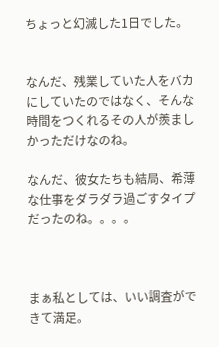ちょっと幻滅した1日でした。


なんだ、残業していた人をバカにしていたのではなく、そんな時間をつくれるその人が羨ましかっただけなのね。

なんだ、彼女たちも結局、希薄な仕事をダラダラ過ごすタイプだったのね。。。。



まぁ私としては、いい調査ができて満足。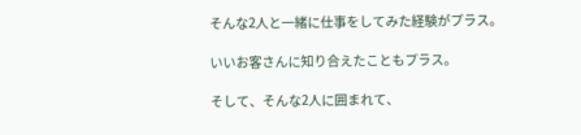そんな2人と一緒に仕事をしてみた経験がプラス。

いいお客さんに知り合えたこともプラス。

そして、そんな2人に囲まれて、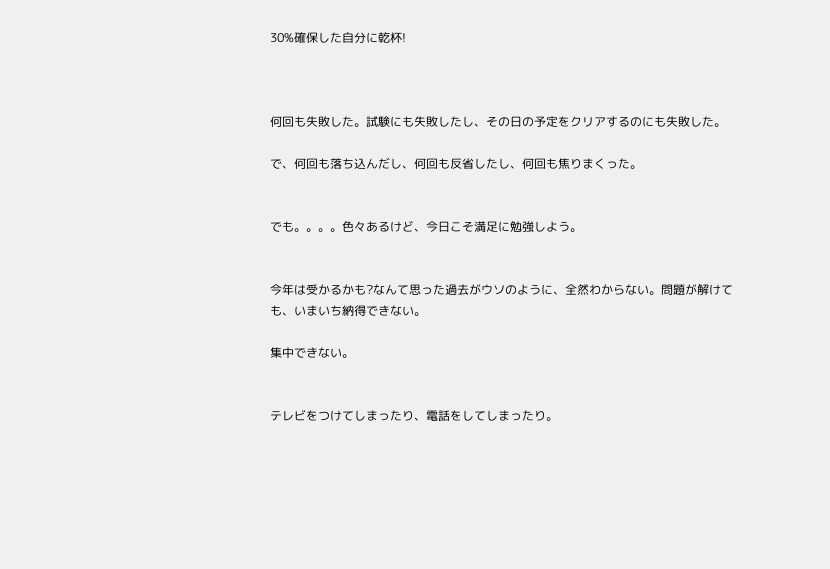30%確保した自分に乾杯!



何回も失敗した。試験にも失敗したし、その日の予定をクリアするのにも失敗した。

で、何回も落ち込んだし、何回も反省したし、何回も焦りまくった。


でも。。。。色々あるけど、今日こそ満足に勉強しよう。


今年は受かるかも?なんて思った過去がウソのように、全然わからない。問題が解けても、いまいち納得できない。

集中できない。


テレビをつけてしまったり、電話をしてしまったり。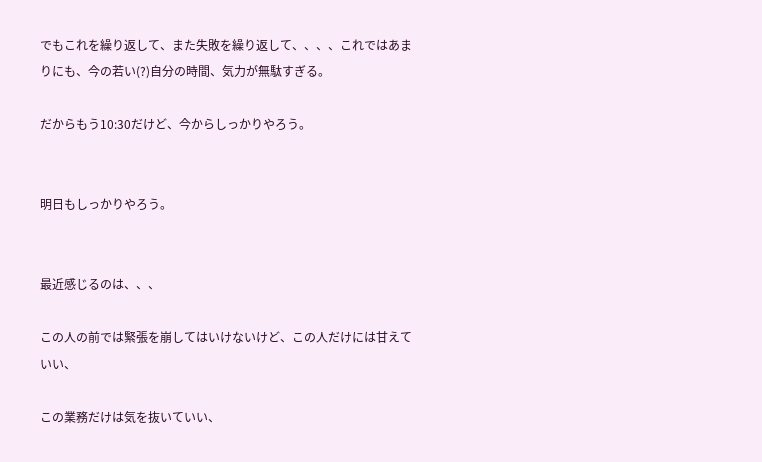でもこれを繰り返して、また失敗を繰り返して、、、、これではあまりにも、今の若い(?)自分の時間、気力が無駄すぎる。

だからもう10:30だけど、今からしっかりやろう。


明日もしっかりやろう。


最近感じるのは、、、

この人の前では緊張を崩してはいけないけど、この人だけには甘えていい、

この業務だけは気を抜いていい、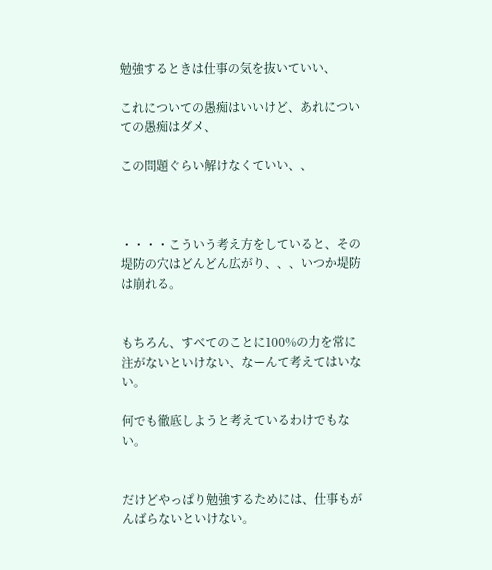勉強するときは仕事の気を抜いていい、

これについての愚痴はいいけど、あれについての愚痴はダメ、

この問題ぐらい解けなくていい、、



・・・・こういう考え方をしていると、その堤防の穴はどんどん広がり、、、いつか堤防は崩れる。


もちろん、すべてのことに100%の力を常に注がないといけない、なーんて考えてはいない。

何でも徹底しようと考えているわけでもない。


だけどやっぱり勉強するためには、仕事もがんばらないといけない。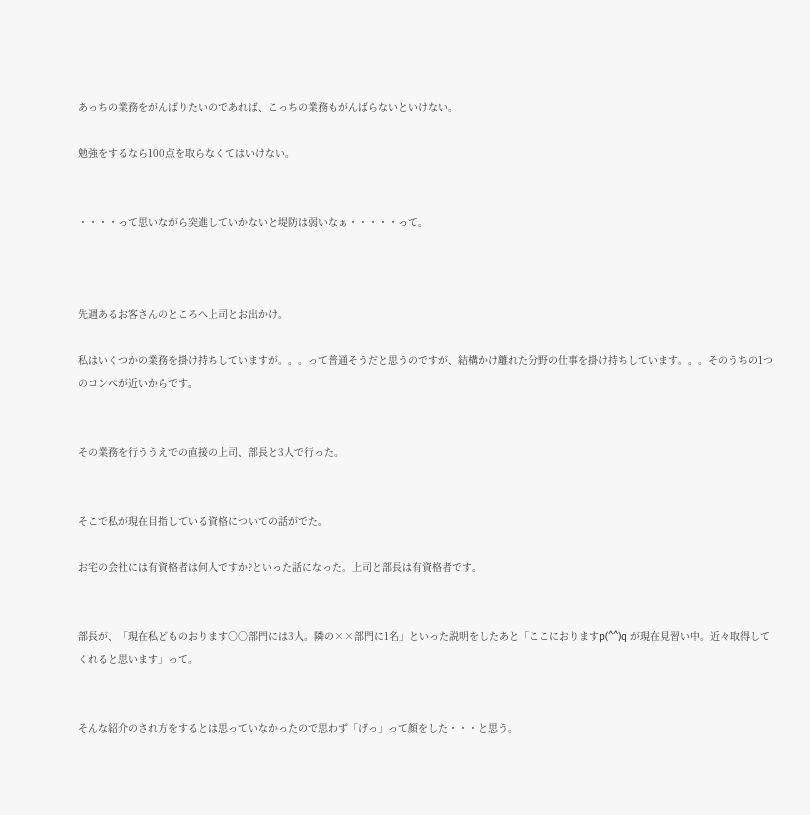あっちの業務をがんばりたいのであれば、こっちの業務もがんばらないといけない。

勉強をするなら100点を取らなくてはいけない。


・・・・って思いながら突進していかないと堤防は弱いなぁ・・・・・って。



先週あるお客さんのところへ上司とお出かけ。

私はいくつかの業務を掛け持ちしていますが。。。って普通そうだと思うのですが、結構かけ離れた分野の仕事を掛け持ちしています。。。そのうちの1つのコンペが近いからです。


その業務を行ううえでの直接の上司、部長と3人で行った。


そこで私が現在目指している資格についての話がでた。

お宅の会社には有資格者は何人ですか?といった話になった。上司と部長は有資格者です。


部長が、「現在私どものおります○○部門には3人。隣の××部門に1名」といった説明をしたあと「ここにおりますp(^^)q が現在見習い中。近々取得してくれると思います」って。


そんな紹介のされ方をするとは思っていなかったので思わず「げっ」って顔をした・・・と思う。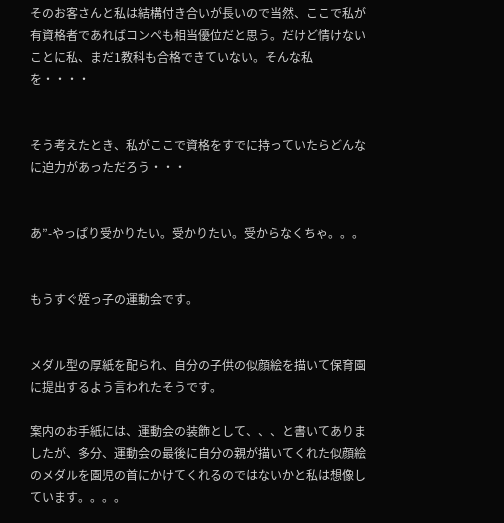そのお客さんと私は結構付き合いが長いので当然、ここで私が有資格者であればコンペも相当優位だと思う。だけど情けないことに私、まだ1教科も合格できていない。そんな私を・・・・


そう考えたとき、私がここで資格をすでに持っていたらどんなに迫力があっただろう・・・


あ”-やっぱり受かりたい。受かりたい。受からなくちゃ。。。


もうすぐ姪っ子の運動会です。


メダル型の厚紙を配られ、自分の子供の似顔絵を描いて保育園に提出するよう言われたそうです。

案内のお手紙には、運動会の装飾として、、、と書いてありましたが、多分、運動会の最後に自分の親が描いてくれた似顔絵のメダルを園児の首にかけてくれるのではないかと私は想像しています。。。。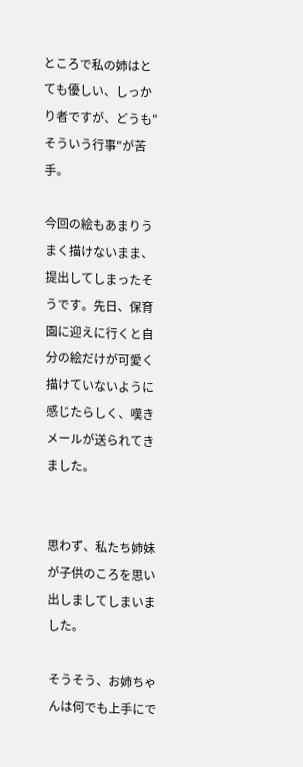ところで私の姉はとても優しい、しっかり者ですが、どうも"そういう行事"が苦手。

今回の絵もあまりうまく描けないまま、提出してしまったそうです。先日、保育園に迎えに行くと自分の絵だけが可愛く描けていないように感じたらしく、嘆きメールが送られてきました。


思わず、私たち姉妹が子供のころを思い出しましてしまいました。

そうそう、お姉ちゃんは何でも上手にで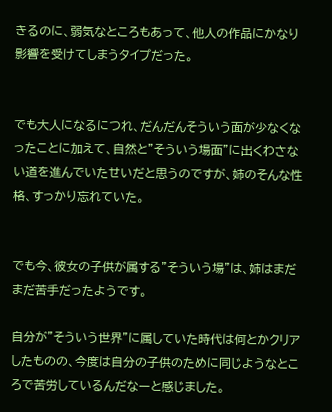きるのに、弱気なところもあって、他人の作品にかなり影響を受けてしまうタイプだった。


でも大人になるにつれ、だんだんそういう面が少なくなったことに加えて、自然と"そういう場面"に出くわさない道を進んでいたせいだと思うのですが、姉のそんな性格、すっかり忘れていた。


でも今、彼女の子供が属する"そういう場"は、姉はまだまだ苦手だったようです。

自分が"そういう世界"に属していた時代は何とかクリアしたものの、今度は自分の子供のために同じようなところで苦労しているんだなーと感じました。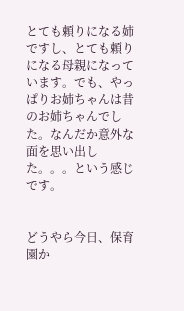とても頼りになる姉ですし、とても頼りになる母親になっています。でも、やっぱりお姉ちゃんは昔のお姉ちゃんでした。なんだか意外な面を思い出した。。。という感じです。


どうやら今日、保育園か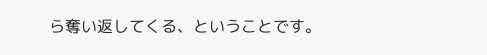ら奪い返してくる、ということです。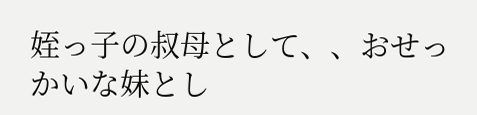姪っ子の叔母として、、おせっかいな妹とし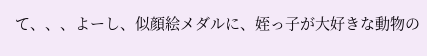て、、、よーし、似顔絵メダルに、姪っ子が大好きな動物の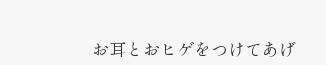お耳とおヒゲをつけてあげ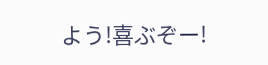よう!喜ぶぞー!